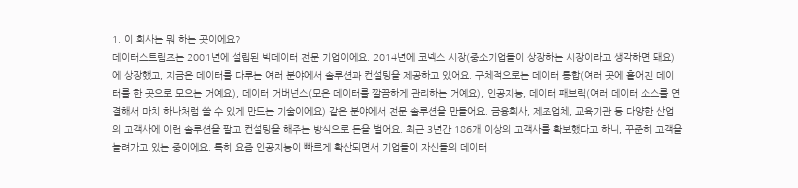1. 이 회사는 뭐 하는 곳이에요?
데이터스트림즈는 2001년에 설립된 빅데이터 전문 기업이에요. 2014년에 코넥스 시장(중소기업들이 상장하는 시장이라고 생각하면 돼요)에 상장했고, 지금은 데이터를 다루는 여러 분야에서 솔루션과 컨설팅을 제공하고 있어요. 구체적으로는 데이터 통합(여러 곳에 흩어진 데이터를 한 곳으로 모으는 거예요), 데이터 거버넌스(모은 데이터를 깔끔하게 관리하는 거예요), 인공지능, 데이터 패브릭(여러 데이터 소스를 연결해서 마치 하나처럼 쓸 수 있게 만드는 기술이에요) 같은 분야에서 전문 솔루션을 만들어요. 금융회사, 제조업체, 교육기관 등 다양한 산업의 고객사에 이런 솔루션을 팔고 컨설팅을 해주는 방식으로 돈을 벌어요. 최근 3년간 186개 이상의 고객사를 확보했다고 하니, 꾸준히 고객을 늘려가고 있는 중이에요. 특히 요즘 인공지능이 빠르게 확산되면서 기업들이 자신들의 데이터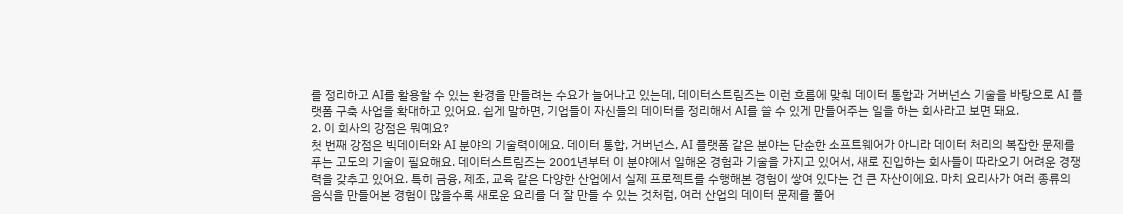를 정리하고 AI를 활용할 수 있는 환경을 만들려는 수요가 늘어나고 있는데, 데이터스트림즈는 이런 흐름에 맞춰 데이터 통합과 거버넌스 기술을 바탕으로 AI 플랫폼 구축 사업을 확대하고 있어요. 쉽게 말하면, 기업들이 자신들의 데이터를 정리해서 AI를 쓸 수 있게 만들어주는 일을 하는 회사라고 보면 돼요.
2. 이 회사의 강점은 뭐예요?
첫 번째 강점은 빅데이터와 AI 분야의 기술력이에요. 데이터 통합, 거버넌스, AI 플랫폼 같은 분야는 단순한 소프트웨어가 아니라 데이터 처리의 복잡한 문제를 푸는 고도의 기술이 필요해요. 데이터스트림즈는 2001년부터 이 분야에서 일해온 경험과 기술을 가지고 있어서, 새로 진입하는 회사들이 따라오기 어려운 경쟁력을 갖추고 있어요. 특히 금융, 제조, 교육 같은 다양한 산업에서 실제 프로젝트를 수행해본 경험이 쌓여 있다는 건 큰 자산이에요. 마치 요리사가 여러 종류의 음식을 만들어본 경험이 많을수록 새로운 요리를 더 잘 만들 수 있는 것처럼, 여러 산업의 데이터 문제를 풀어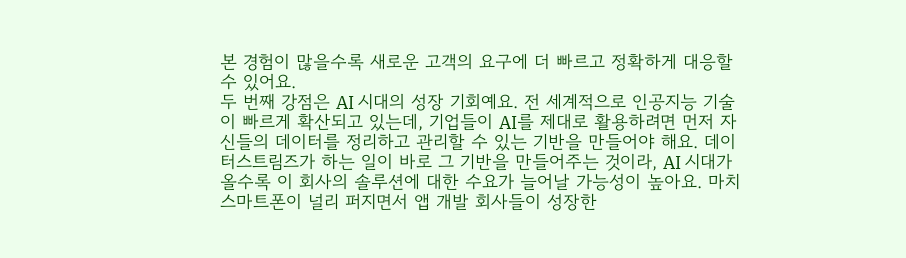본 경험이 많을수록 새로운 고객의 요구에 더 빠르고 정확하게 대응할 수 있어요.
두 번째 강점은 AI 시대의 성장 기회예요. 전 세계적으로 인공지능 기술이 빠르게 확산되고 있는데, 기업들이 AI를 제대로 활용하려면 먼저 자신들의 데이터를 정리하고 관리할 수 있는 기반을 만들어야 해요. 데이터스트림즈가 하는 일이 바로 그 기반을 만들어주는 것이라, AI 시대가 올수록 이 회사의 솔루션에 대한 수요가 늘어날 가능성이 높아요. 마치 스마트폰이 널리 퍼지면서 앱 개발 회사들이 성장한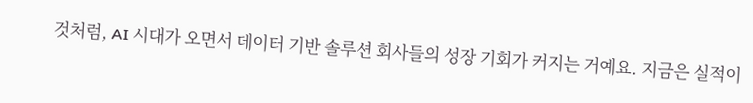것처럼, AI 시대가 오면서 데이터 기반 솔루션 회사들의 성장 기회가 커지는 거예요. 지금은 실적이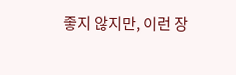좋지 않지만, 이런 장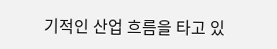기적인 산업 흐름을 타고 있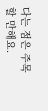다는 점은 주목할 만해요.